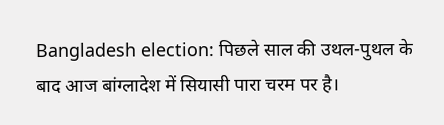Bangladesh election: पिछले साल की उथल-पुथल के बाद आज बांग्लादेश में सियासी पारा चरम पर है।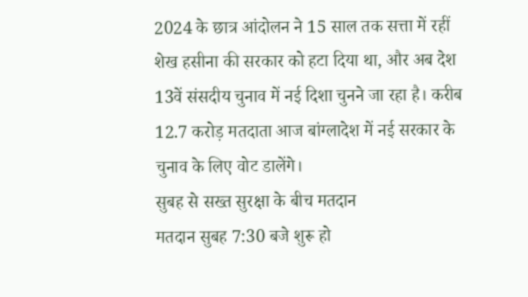2024 के छात्र आंदोलन ने 15 साल तक सत्ता में रहीं शेख हसीना की सरकार को हटा दिया था, और अब देश 13वें संसदीय चुनाव में नई दिशा चुनने जा रहा है। करीब 12.7 करोड़ मतदाता आज बांग्लादेश में नई सरकार के चुनाव के लिए वोट डालेंगे।
सुबह से सख्त सुरक्षा के बीच मतदान
मतदान सुबह 7:30 बजे शुरू हो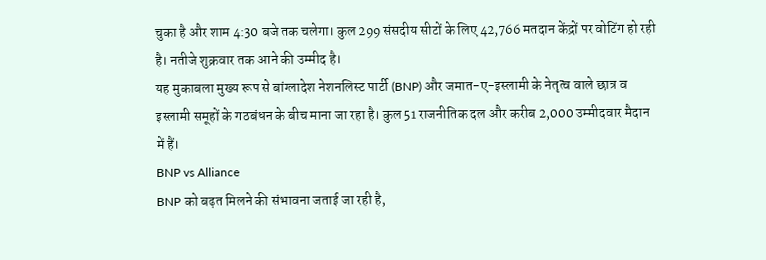चुका है और शाम 4:30 बजे तक चलेगा। कुल 299 संसदीय सीटों के लिए 42,766 मतदान केंद्रों पर वोटिंग हो रही है। नतीजे शुक्रवार तक आने की उम्मीद है।
यह मुकाबला मुख्य रूप से बांग्लादेश नेशनलिस्ट पार्टी (BNP) और जमात-ए-इस्लामी के नेतृत्व वाले छात्र व इस्लामी समूहों के गठबंधन के बीच माना जा रहा है। कुल 51 राजनीतिक दल और करीब 2,000 उम्मीदवार मैदान में हैं।
BNP vs Alliance
BNP को बढ़त मिलने की संभावना जताई जा रही है,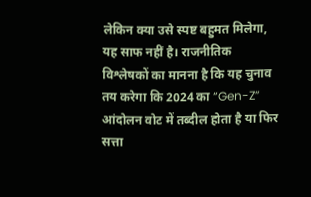लेकिन क्या उसे स्पष्ट बहुमत मिलेगा, यह साफ नहीं है। राजनीतिक विश्लेषकों का मानना है कि यह चुनाव तय करेगा कि 2024 का “Gen-Z” आंदोलन वोट में तब्दील होता है या फिर सत्ता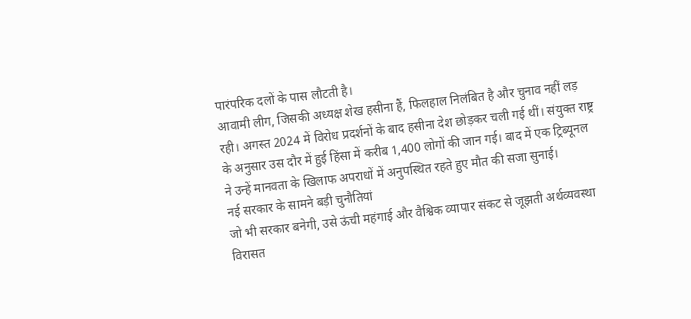पारंपरिक दलों के पास लौटती है।
आवामी लीग, जिसकी अध्यक्ष शेख हसीना हैं, फिलहाल निलंबित है और चुनाव नहीं लड़ रही। अगस्त 2024 में विरोध प्रदर्शनों के बाद हसीना देश छोड़कर चली गई थीं। संयुक्त राष्ट्र के अनुसार उस दौर में हुई हिंसा में करीब 1,400 लोगों की जान गई। बाद में एक ट्रिब्यूनल ने उन्हें मानवता के खिलाफ अपराधों में अनुपस्थित रहते हुए मौत की सजा सुनाई।
नई सरकार के सामने बड़ी चुनौतियां
जो भी सरकार बनेगी, उसे ऊंची महंगाई और वैश्विक व्यापार संकट से जूझती अर्थव्यवस्था विरासत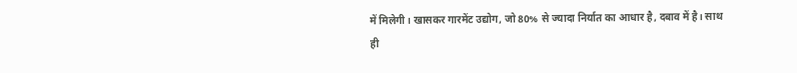में मिलेगी। खासकर गारमेंट उद्योग, जो 80% से ज्यादा निर्यात का आधार है, दबाव में है। साथ ही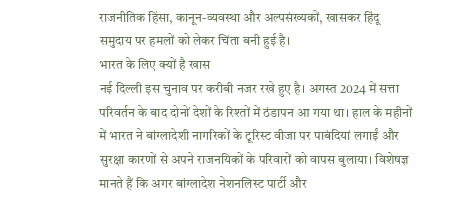राजनीतिक हिंसा, कानून-व्यवस्था और अल्पसंख्यकों, खासकर हिंदू समुदाय पर हमलों को लेकर चिंता बनी हुई है।
भारत के लिए क्यों है खास
नई दिल्ली इस चुनाव पर करीबी नजर रखे हुए है। अगस्त 2024 में सत्ता परिवर्तन के बाद दोनों देशों के रिश्तों में ठंडापन आ गया था। हाल के महीनों में भारत ने बांग्लादेशी नागरिकों के टूरिस्ट वीजा पर पाबंदियां लगाईं और सुरक्षा कारणों से अपने राजनयिकों के परिवारों को वापस बुलाया। विशेषज्ञ मानते हैं कि अगर बांग्लादेश नेशनलिस्ट पार्टी और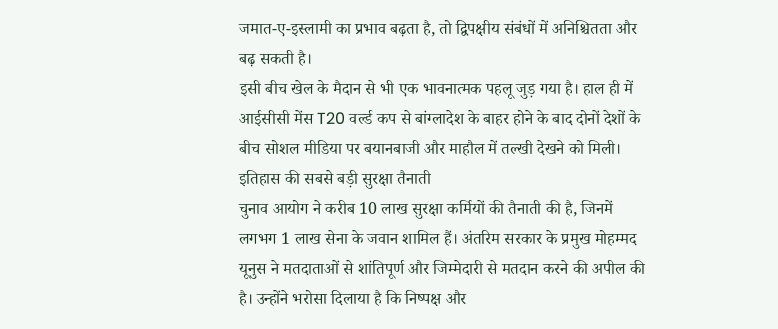जमात-ए-इस्लामी का प्रभाव बढ़ता है, तो द्विपक्षीय संबंधों में अनिश्चितता और बढ़ सकती है।
इसी बीच खेल के मैदान से भी एक भावनात्मक पहलू जुड़ गया है। हाल ही में आईसीसी मेंस T20 वर्ल्ड कप से बांग्लादेश के बाहर होने के बाद दोनों देशों के बीच सोशल मीडिया पर बयानबाजी और माहौल में तल्खी देखने को मिली।
इतिहास की सबसे बड़ी सुरक्षा तैनाती
चुनाव आयोग ने करीब 10 लाख सुरक्षा कर्मियों की तैनाती की है, जिनमें लगभग 1 लाख सेना के जवान शामिल हैं। अंतरिम सरकार के प्रमुख मोहम्मद यूनुस ने मतदाताओं से शांतिपूर्ण और जिम्मेदारी से मतदान करने की अपील की है। उन्होंने भरोसा दिलाया है कि निष्पक्ष और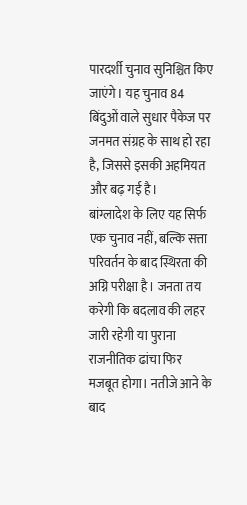पारदर्शी चुनाव सुनिश्चित किए जाएंगे। यह चुनाव 84 बिंदुओं वाले सुधार पैकेज पर जनमत संग्रह के साथ हो रहा है, जिससे इसकी अहमियत और बढ़ गई है।
बांग्लादेश के लिए यह सिर्फ एक चुनाव नहीं, बल्कि सत्ता परिवर्तन के बाद स्थिरता की अग्नि परीक्षा है। जनता तय करेगी कि बदलाव की लहर जारी रहेगी या पुराना राजनीतिक ढांचा फिर मजबूत होगा। नतीजे आने के बाद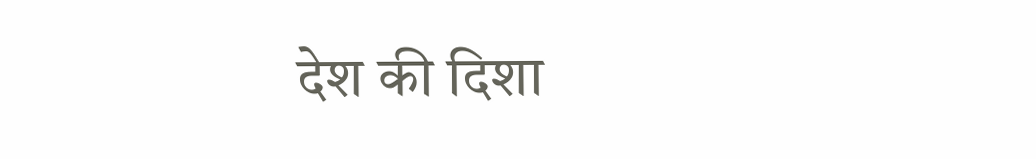देश की दिशा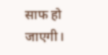साफ हो जाएगी।